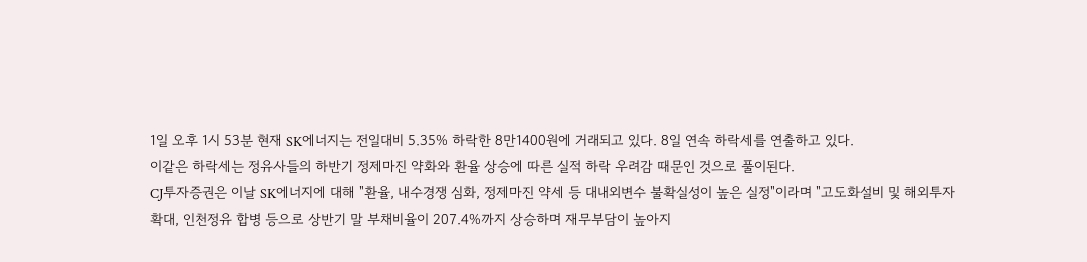1일 오후 1시 53분 현재 SK에너지는 전일대비 5.35% 하락한 8만1400원에 거래되고 있다. 8일 연속 하락세를 연출하고 있다.
이같은 하락세는 정유사들의 하반기 정제마진 약화와 환율 상승에 따른 실적 하락 우려감 때문인 것으로 풀이된다.
CJ투자증권은 이날 SK에너지에 대해 "환율, 내수경쟁 심화, 정제마진 약세 등 대내외변수 불확실성이 높은 실정"이라며 "고도화설비 및 해외투자 확대, 인천정유 합병 등으로 상반기 말 부채비율이 207.4%까지 상승하며 재무부담이 높아지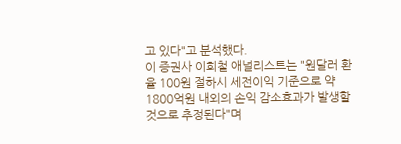고 있다"고 분석했다.
이 증권사 이희철 애널리스트는 "원달러 환율 100원 절하시 세전이익 기준으로 약 1800억원 내외의 손익 감소효과가 발생할 것으로 추정된다"며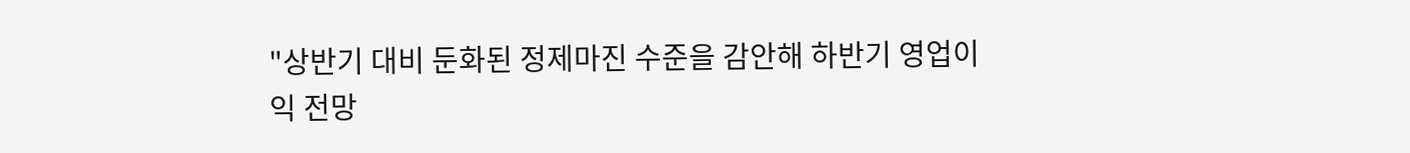"상반기 대비 둔화된 정제마진 수준을 감안해 하반기 영업이익 전망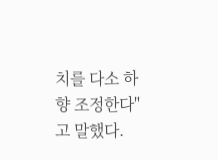치를 다소 하향 조정한다"고 말했다.